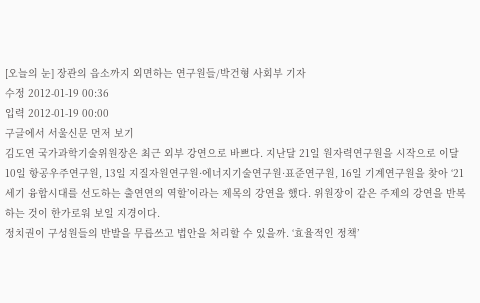[오늘의 눈] 장관의 읍소까지 외면하는 연구원들/박건형 사회부 기자
수정 2012-01-19 00:36
입력 2012-01-19 00:00
구글에서 서울신문 먼저 보기
김도연 국가과학기술위원장은 최근 외부 강연으로 바쁘다. 지난달 21일 원자력연구원을 시작으로 이달 10일 항공우주연구원, 13일 지질자원연구원·에너지기술연구원·표준연구원, 16일 기계연구원을 찾아 ‘21세기 융합시대를 선도하는 출연연의 역할’이라는 제목의 강연을 했다. 위원장이 같은 주제의 강연을 반복하는 것이 한가로워 보일 지경이다.
정치권이 구성원들의 반발을 무릅쓰고 법안을 처리할 수 있을까. ‘효율적인 정책’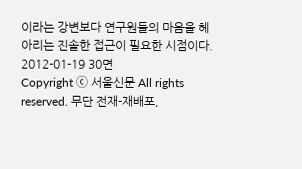이라는 강변보다 연구원들의 마음을 헤아리는 진솔한 접근이 필요한 시점이다.
2012-01-19 30면
Copyright ⓒ 서울신문 All rights reserved. 무단 전재-재배포,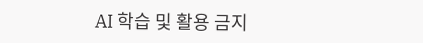AI 학습 및 활용 금지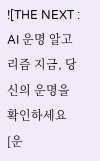![THE NEXT : AI 운명 알고리즘 지금, 당신의 운명을 확인하세요 [운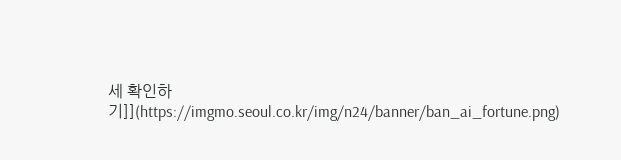세 확인하기]](https://imgmo.seoul.co.kr/img/n24/banner/ban_ai_fortune.png)